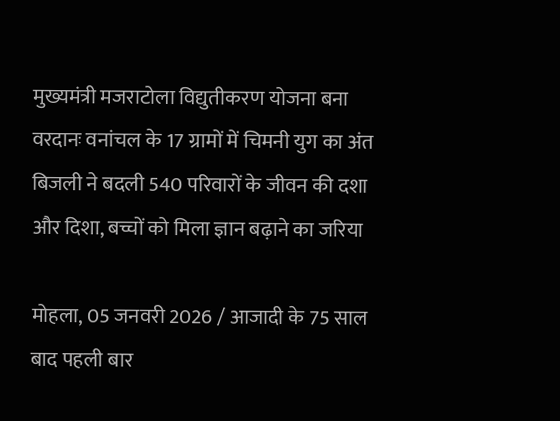मुख्यमंत्री मजराटोला विद्युतीकरण योजना बना वरदानः वनांचल के 17 ग्रामों में चिमनी युग का अंत
बिजली ने बदली 540 परिवारों के जीवन की दशा और दिशा, बच्चों को मिला ज्ञान बढ़ाने का जरिया

मोहला, 05 जनवरी 2026 / आजादी के 75 साल बाद पहली बार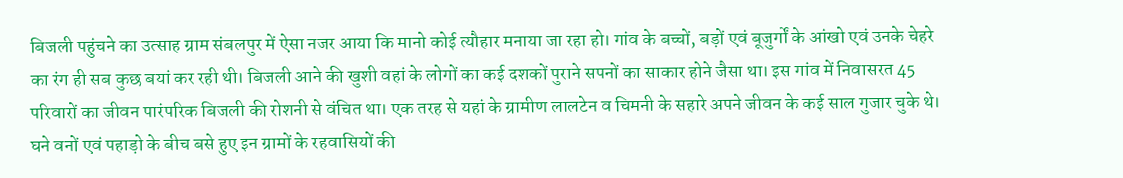बिजली पहुंचने का उत्साह ग्राम संबलपुर में ऐसा नजर आया कि मानो कोई त्यौहार मनाया जा रहा हो। गांव के बच्चों, बड़ों एवं बूजुर्गों के आंखो एवं उनके चेहरे का रंग ही सब कुछ बयां कर रही थी। बिजली आने की खुशी वहां के लोगों का कई दशकों पुराने सपनों का साकार होने जैसा था। इस गांव में निवासरत 45 परिवारों का जीवन पारंपरिक बिजली की रोशनी से वंचित था। एक तरह से यहां के ग्रामीण लालटेन व चिमनी के सहारे अपने जीवन के कई साल गुजार चुके थे। घने वनों एवं पहाड़ो के बीच बसे हुए इन ग्रामों के रहवासियों की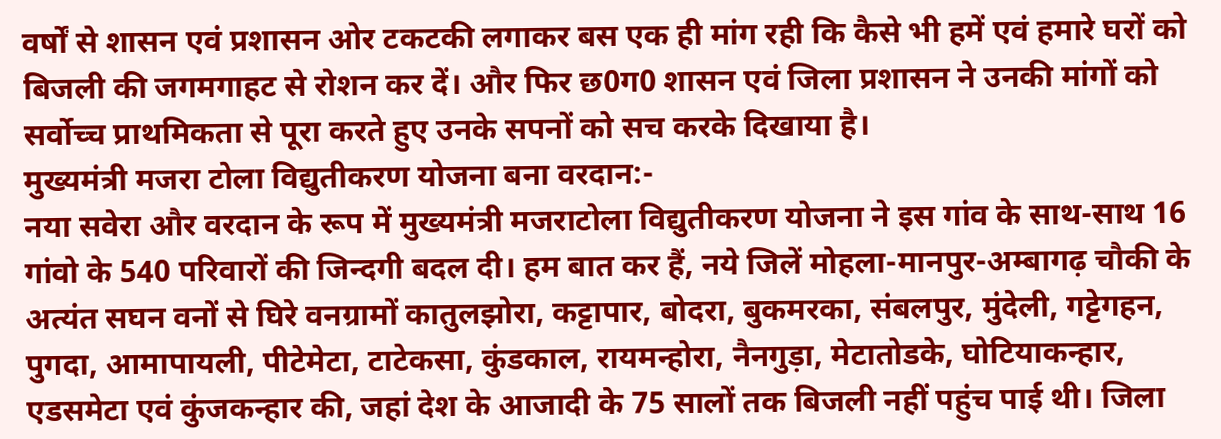वर्षों से शासन एवं प्रशासन ओर टकटकी लगाकर बस एक ही मांग रही कि कैसे भी हमें एवं हमारे घरों को बिजली की जगमगाहट से रोशन कर दें। और फिर छ0ग0 शासन एवं जिला प्रशासन ने उनकी मांगों को सर्वोच्च प्राथमिकता से पूरा करते हुए उनके सपनों को सच करके दिखाया है।
मुख्यमंत्री मजरा टोला विद्युतीकरण योजना बना वरदान:-
नया सवेरा और वरदान के रूप में मुख्यमंत्री मजराटोला विद्युतीकरण योजना ने इस गांव के साथ-साथ 16 गांवो के 540 परिवारों की जिन्दगी बदल दी। हम बात कर हैं, नये जिलें मोहला-मानपुर-अम्बागढ़ चौकी के अत्यंत सघन वनों से घिरे वनग्रामों कातुलझोरा, कट्टापार, बोदरा, बुकमरका, संबलपुर, मुंदेली, गट्टेगहन, पुगदा, आमापायली, पीटेमेटा, टाटेकसा, कुंडकाल, रायमन्होरा, नैनगुड़ा, मेटातोडके, घोटियाकन्हार, एडसमेटा एवं कुंजकन्हार की, जहां देश के आजादी के 75 सालों तक बिजली नहीं पहुंच पाई थी। जिला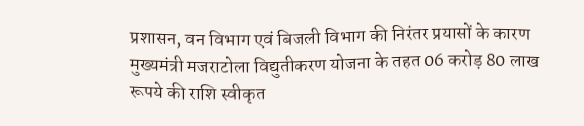प्रशासन, वन विभाग एवं बिजली विभाग की निरंतर प्रयासों के कारण मुख्यमंत्री मजराटोला विद्युतीकरण योजना के तहत 06 करोड़ 80 लाख रूपये की राशि स्वीकृत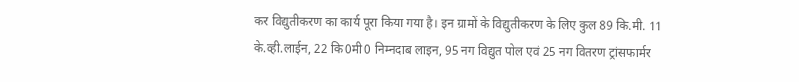कर विद्युतीकरण का कार्य पूरा किया गया है। इन ग्रामों के विद्युतीकरण के लिए कुल 89 कि.मी. 11 के.व्ही.लाईन, 22 कि0मी0 निम्नदाब लाइन, 95 नग विद्युत पोल एवं 25 नग वितरण ट्रांसफार्मर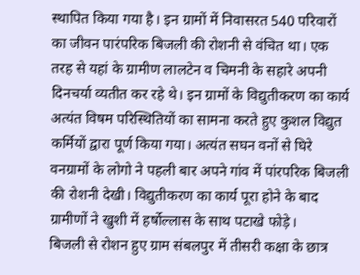स्थापित किया गया है। इन ग्रामों में निवासरत 540 परिवारों का जीवन पारंपरिक बिजली की रोशनी से वंचित था। एक तरह से यहां के ग्रामीण लालटेन व चिमनी के सहारे अपनी दिनचर्या व्यतीत कर रहे थे। इन ग्रामों के विद्युतीकरण का कार्य अत्यंत विषम परिस्थितियों का सामना करते हुए कुशल विद्युत कर्मियों द्वारा पूर्ण किया गया। अत्यंत सघन वनों से घिरे वनग्रामों के लोगो ने पहली बार अपने गांव में पांरपरिक बिजली की रोशनी देखी। विद्युतीकरण का कार्य पूरा होने के बाद ग्रामीणों ने खुशी में हर्षोल्लास के साथ पटाखे फोड़े।
बिजली से रोशन हुए ग्राम संबलपुर में तीसरी कक्षा के छात्र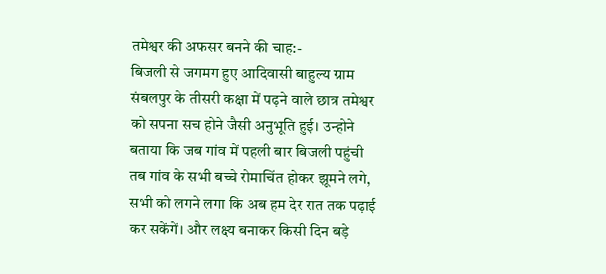तमेश्वर की अफसर बनने की चाह:-
बिजली से जगमग हुए आदिवासी बाहुल्य ग्राम संबलपुर के तीसरी कक्षा में पढ़ने वाले छात्र तमेश्वर को सपना सच होने जैसी अनुभूति हुई। उन्होने बताया कि जब गांव में पहली बार बिजली पहुंची तब गांव के सभी बच्चे रोमाचिंत होकर झूमने लगे, सभी को लगने लगा कि अब हम देर रात तक पढ़ाई कर सकेंगें। और लक्ष्य बनाकर किसी दिन बड़े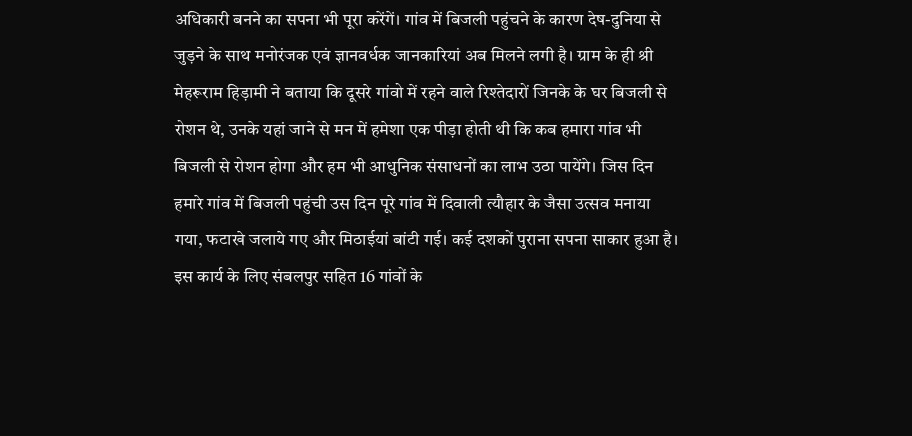अधिकारी बनने का सपना भी पूरा करेंगें। गांव में बिजली पहुंचने के कारण देष-दुनिया से जुड़ने के साथ मनोरंजक एवं ज्ञानवर्धक जानकारियां अब मिलने लगी है। ग्राम के ही श्री मेहरूराम हिड़ामी ने बताया कि दूसरे गांवो में रहने वाले रिश्तेदारों जिनके के घर बिजली से रोशन थे, उनके यहां जाने से मन में हमेशा एक पीड़ा होती थी कि कब हमारा गांव भी बिजली से रोशन होगा और हम भी आधुनिक संसाधनों का लाभ उठा पायेंगे। जिस दिन हमारे गांव में बिजली पहुंची उस दिन पूरे गांव में दिवाली त्यौहार के जैसा उत्सव मनाया गया, फटाखे जलाये गए और मिठाईयां बांटी गई। कई दशकों पुराना सपना साकार हुआ है। इस कार्य के लिए संबलपुर सहित 16 गांवों के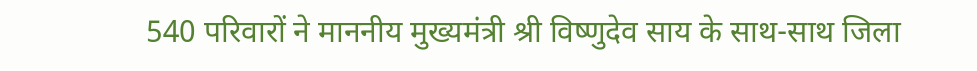540 परिवारों ने माननीय मुख्यमंत्री श्री विष्णुदेव साय के साथ-साथ जिला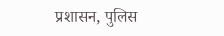प्रशासन, पुलिस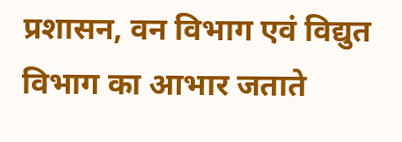प्रशासन, वन विभाग एवं विद्युत विभाग का आभार जताते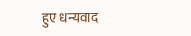हुए धन्यवाद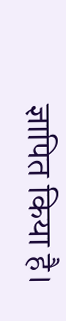ज्ञापित किया है।